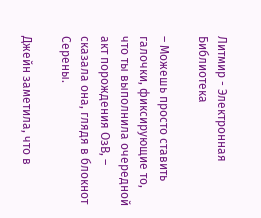Литмир - Электронная Библиотека

– Можешь просто ставить галочки, фиксирующие то, что ты выполнила очередной акт порождения ОзВ, – сказала она, глядя в блокнот Серены.

Джейн заметила, что в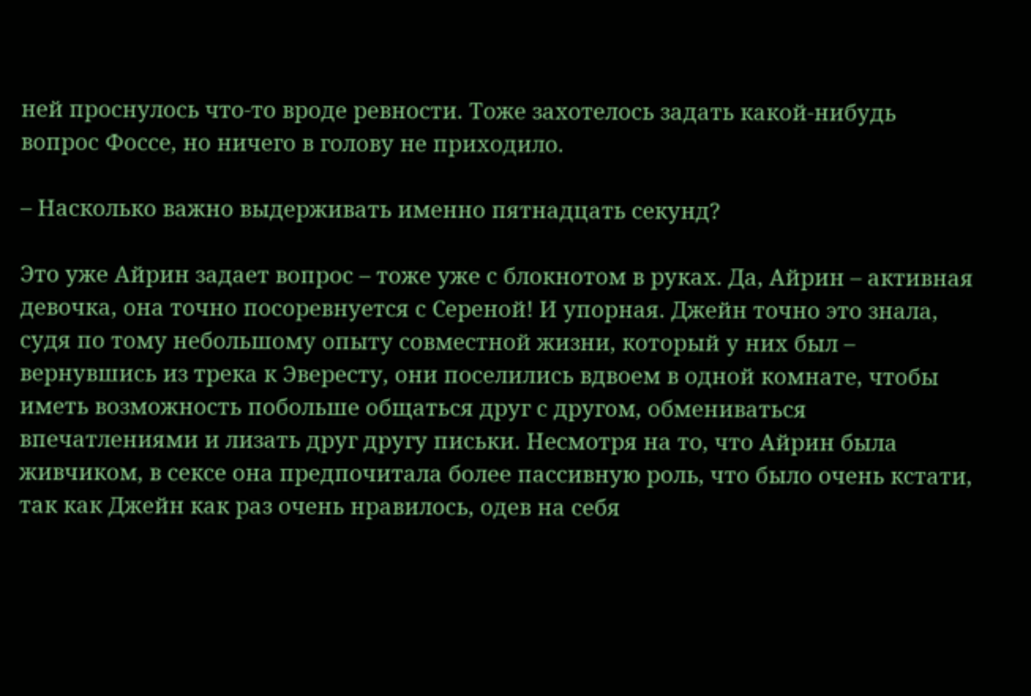ней проснулось что-то вроде ревности. Тоже захотелось задать какой-нибудь вопрос Фоссе, но ничего в голову не приходило.

– Насколько важно выдерживать именно пятнадцать секунд?

Это уже Айрин задает вопрос – тоже уже с блокнотом в руках. Да, Айрин – активная девочка, она точно посоревнуется с Сереной! И упорная. Джейн точно это знала, судя по тому небольшому опыту совместной жизни, который у них был – вернувшись из трека к Эвересту, они поселились вдвоем в одной комнате, чтобы иметь возможность побольше общаться друг с другом, обмениваться впечатлениями и лизать друг другу письки. Несмотря на то, что Айрин была живчиком, в сексе она предпочитала более пассивную роль, что было очень кстати, так как Джейн как раз очень нравилось, одев на себя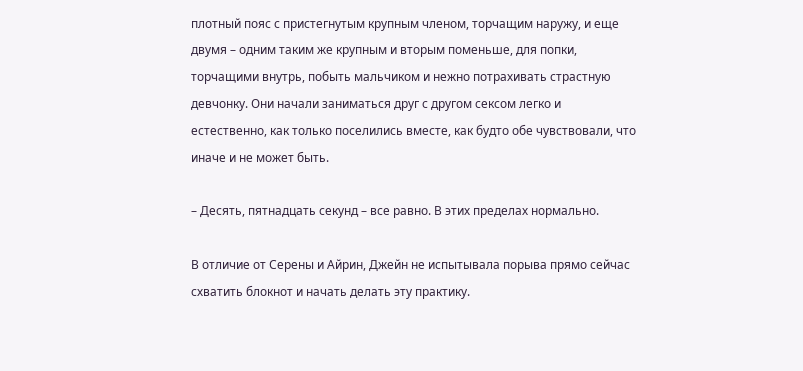плотный пояс с пристегнутым крупным членом, торчащим наружу, и еще двумя – одним таким же крупным и вторым поменьше, для попки, торчащими внутрь, побыть мальчиком и нежно потрахивать страстную девчонку. Они начали заниматься друг с другом сексом легко и естественно, как только поселились вместе, как будто обе чувствовали, что иначе и не может быть.

– Десять, пятнадцать секунд – все равно. В этих пределах нормально.

В отличие от Серены и Айрин, Джейн не испытывала порыва прямо сейчас схватить блокнот и начать делать эту практику.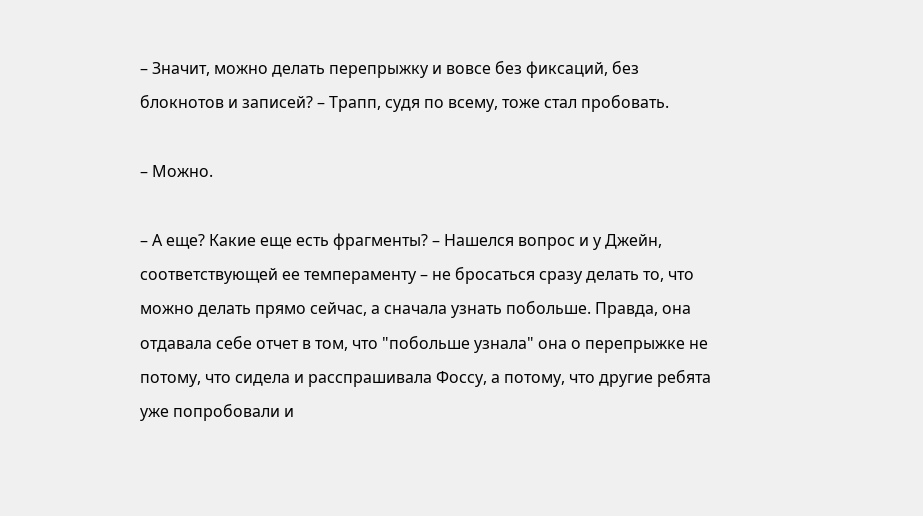– Значит, можно делать перепрыжку и вовсе без фиксаций, без блокнотов и записей? – Трапп, судя по всему, тоже стал пробовать.

– Можно.

– А еще? Какие еще есть фрагменты? – Нашелся вопрос и у Джейн, соответствующей ее темпераменту – не бросаться сразу делать то, что можно делать прямо сейчас, а сначала узнать побольше. Правда, она отдавала себе отчет в том, что "побольше узнала" она о перепрыжке не потому, что сидела и расспрашивала Фоссу, а потому, что другие ребята уже попробовали и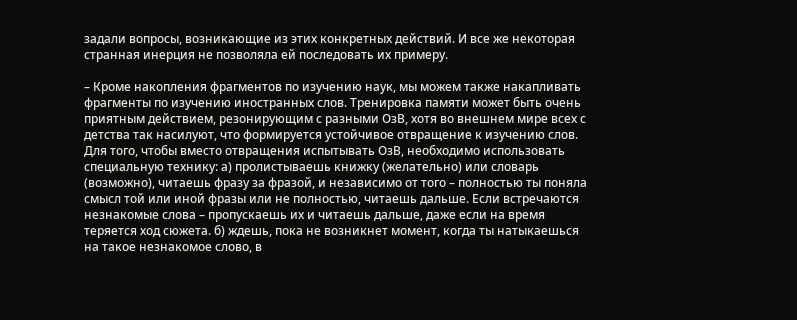задали вопросы, возникающие из этих конкретных действий. И все же некоторая странная инерция не позволяла ей последовать их примеру.

– Кроме накопления фрагментов по изучению наук, мы можем также накапливать фрагменты по изучению иностранных слов. Тренировка памяти может быть очень приятным действием, резонирующим с разными ОзВ, хотя во внешнем мире всех с детства так насилуют, что формируется устойчивое отвращение к изучению слов. Для того, чтобы вместо отвращения испытывать ОзВ, необходимо использовать специальную технику: а) пролистываешь книжку (желательно) или словарь (возможно), читаешь фразу за фразой, и независимо от того – полностью ты поняла смысл той или иной фразы или не полностью, читаешь дальше. Если встречаются незнакомые слова – пропускаешь их и читаешь дальше, даже если на время теряется ход сюжета. б) ждешь, пока не возникнет момент, когда ты натыкаешься на такое незнакомое слово, в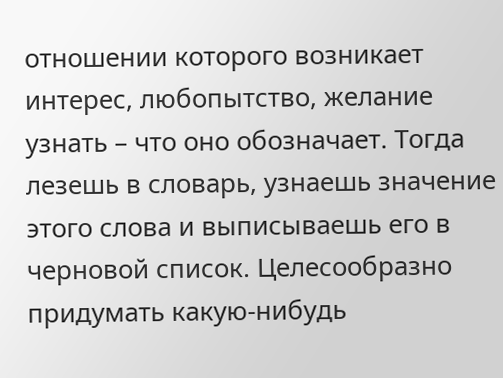отношении которого возникает интерес, любопытство, желание узнать – что оно обозначает. Тогда лезешь в словарь, узнаешь значение этого слова и выписываешь его в черновой список. Целесообразно придумать какую-нибудь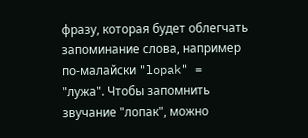фразу, которая будет облегчать запоминание слова, например по-малайски "lopak" = "лужа". Чтобы запомнить звучание "лопак", можно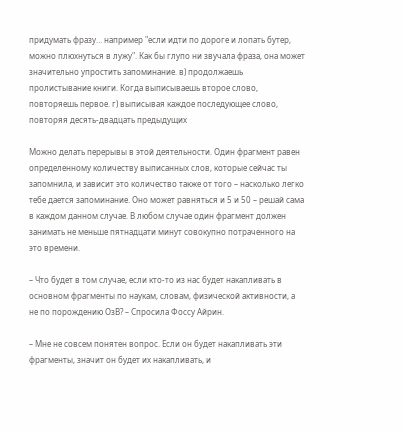придумать фразу… например "если идти по дороге и лопать бутер, можно плюхнуться в лужу". Как бы глупо ни звучала фраза, она может значительно упростить запоминание. в) продолжаешь пролистывание книги. Когда выписываешь второе слово, повторяешь первое. г) выписывая каждое последующее слово, повторяя десять-двадцать предыдущих

Можно делать перерывы в этой деятельности. Один фрагмент равен определенному количеству выписанных слов, которые сейчас ты запомнила, и зависит это количество также от того – насколько легко тебе дается запоминание. Оно может равняться и 5 и 50 – решай сама в каждом данном случае. В любом случае один фрагмент должен занимать не меньше пятнадцати минут совокупно потраченного на это времени.

– Что будет в том случае, если кто-то из нас будет накапливать в основном фрагменты по наукам, словам, физической активности, а не по порождению ОзВ? – Спросила Фоссу Айрин.

– Мне не совсем понятен вопрос. Если он будет накапливать эти фрагменты, значит он будет их накапливать, и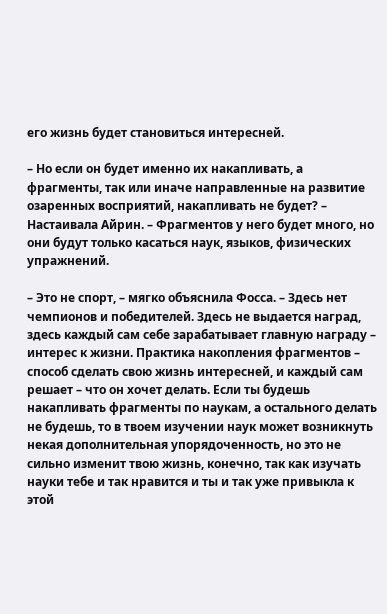его жизнь будет становиться интересней.

– Но если он будет именно их накапливать, а фрагменты, так или иначе направленные на развитие озаренных восприятий, накапливать не будет? – Настаивала Айрин. – Фрагментов у него будет много, но они будут только касаться наук, языков, физических упражнений.

– Это не спорт, – мягко объяснила Фосса. – Здесь нет чемпионов и победителей. Здесь не выдается наград, здесь каждый сам себе зарабатывает главную награду – интерес к жизни. Практика накопления фрагментов – способ сделать свою жизнь интересней, и каждый сам решает – что он хочет делать. Если ты будешь накапливать фрагменты по наукам, а остального делать не будешь, то в твоем изучении наук может возникнуть некая дополнительная упорядоченность, но это не сильно изменит твою жизнь, конечно, так как изучать науки тебе и так нравится и ты и так уже привыкла к этой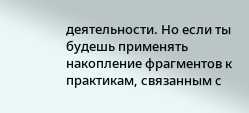деятельности. Но если ты будешь применять накопление фрагментов к практикам, связанным с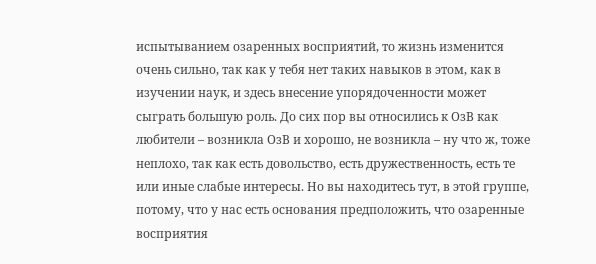испытыванием озаренных восприятий, то жизнь изменится очень сильно, так как у тебя нет таких навыков в этом, как в изучении наук, и здесь внесение упорядоченности может сыграть большую роль. До сих пор вы относились к ОзВ как любители – возникла ОзВ и хорошо, не возникла – ну что ж, тоже неплохо, так как есть довольство, есть дружественность, есть те или иные слабые интересы. Но вы находитесь тут, в этой группе, потому, что у нас есть основания предположить, что озаренные восприятия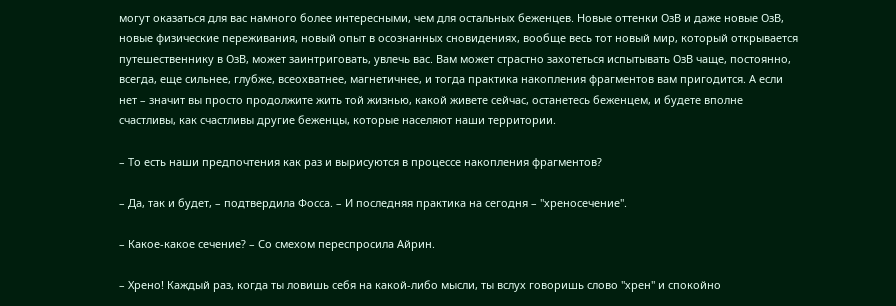могут оказаться для вас намного более интересными, чем для остальных беженцев. Новые оттенки ОзВ и даже новые ОзВ, новые физические переживания, новый опыт в осознанных сновидениях, вообще весь тот новый мир, который открывается путешественнику в ОзВ, может заинтриговать, увлечь вас. Вам может страстно захотеться испытывать ОзВ чаще, постоянно, всегда, еще сильнее, глубже, всеохватнее, магнетичнее, и тогда практика накопления фрагментов вам пригодится. А если нет – значит вы просто продолжите жить той жизнью, какой живете сейчас, останетесь беженцем, и будете вполне счастливы, как счастливы другие беженцы, которые населяют наши территории.

– То есть наши предпочтения как раз и вырисуются в процессе накопления фрагментов?

– Да, так и будет, – подтвердила Фосса. – И последняя практика на сегодня – "хреносечение".

– Какое-какое сечение? – Со смехом переспросила Айрин.

– Хрено! Каждый раз, когда ты ловишь себя на какой-либо мысли, ты вслух говоришь слово "хрен" и спокойно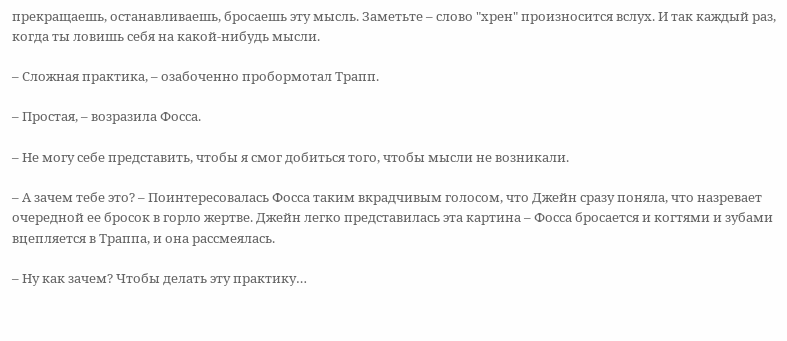прекращаешь, останавливаешь, бросаешь эту мысль. Заметьте – слово "хрен" произносится вслух. И так каждый раз, когда ты ловишь себя на какой-нибудь мысли.

– Сложная практика, – озабоченно пробормотал Трапп.

– Простая, – возразила Фосса.

– Не могу себе представить, чтобы я смог добиться того, чтобы мысли не возникали.

– А зачем тебе это? – Поинтересовалась Фосса таким вкрадчивым голосом, что Джейн сразу поняла, что назревает очередной ее бросок в горло жертве. Джейн легко представилась эта картина – Фосса бросается и когтями и зубами вцепляется в Траппа, и она рассмеялась.

– Ну как зачем? Чтобы делать эту практику…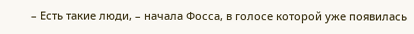– Есть такие люди, – начала Фосса, в голосе которой уже появилась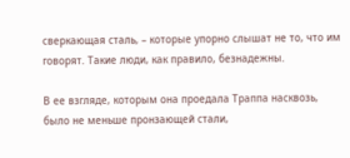сверкающая сталь, – которые упорно слышат не то, что им говорят. Такие люди, как правило, безнадежны.

В ее взгляде, которым она проедала Траппа насквозь, было не меньше пронзающей стали,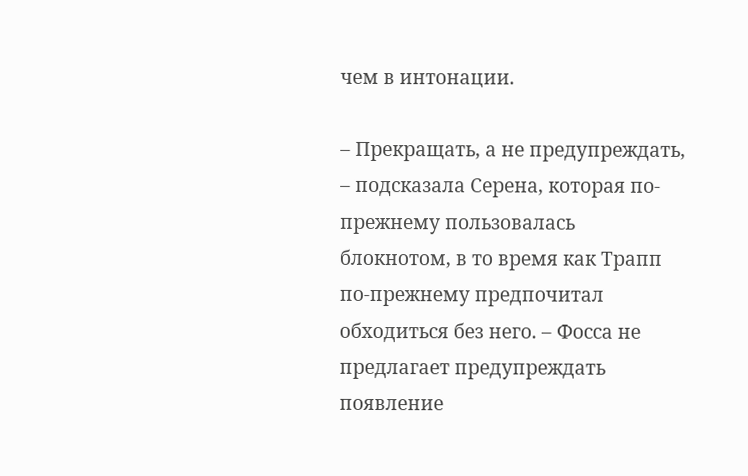чем в интонации.

– Прекращать, а не предупреждать, – подсказала Серена, которая по-прежнему пользовалась блокнотом, в то время как Трапп по-прежнему предпочитал обходиться без него. – Фосса не предлагает предупреждать появление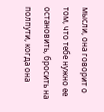мысли, она говорит о том, что тебе нужно ее остановить, бросить на полпути, когда она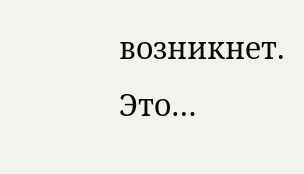возникнет. Это…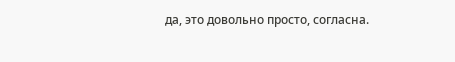да, это довольно просто, согласна.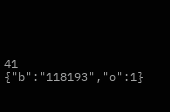41
{"b":"118193","o":1}